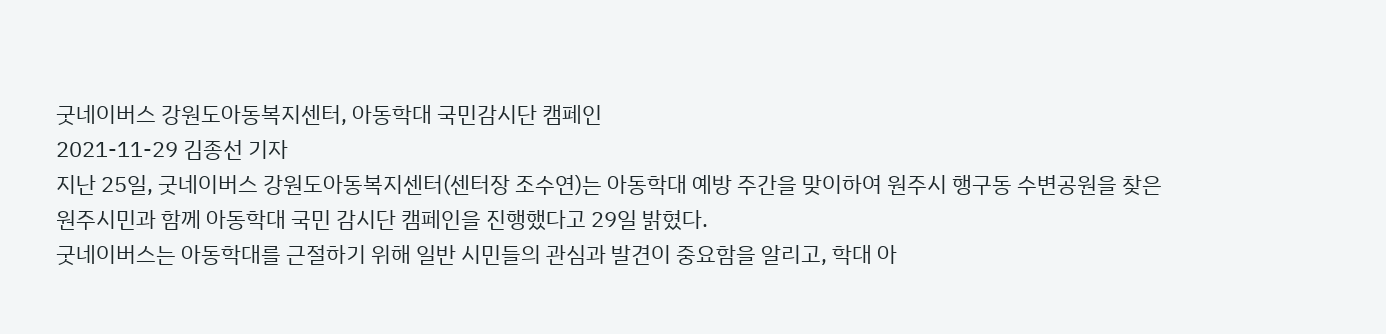굿네이버스 강원도아동복지센터, 아동학대 국민감시단 캠페인
2021-11-29 김종선 기자
지난 25일, 굿네이버스 강원도아동복지센터(센터장 조수연)는 아동학대 예방 주간을 맞이하여 원주시 행구동 수변공원을 찾은 원주시민과 함께 아동학대 국민 감시단 캠페인을 진행했다고 29일 밝혔다.
굿네이버스는 아동학대를 근절하기 위해 일반 시민들의 관심과 발견이 중요함을 알리고, 학대 아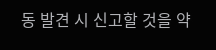동 발견 시 신고할 것을 약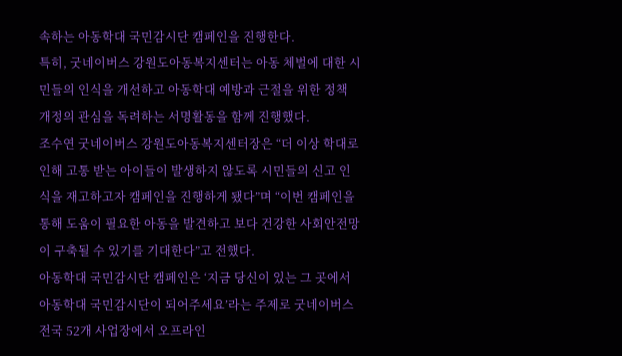속하는 아동학대 국민감시단 캠페인을 진행한다.
특히, 굿네이버스 강원도아동복지센터는 아동 체벌에 대한 시민들의 인식을 개선하고 아동학대 예방과 근절을 위한 정책 개정의 관심을 독려하는 서명활동을 함께 진행했다.
조수연 굿네이버스 강원도아동복지센터장은 “더 이상 학대로 인해 고통 받는 아이들이 발생하지 않도록 시민들의 신고 인식을 재고하고자 캠페인을 진행하게 됐다”며 “이번 캠페인을 통해 도움이 필요한 아동을 발견하고 보다 건강한 사회안전망이 구축될 수 있기를 기대한다”고 전했다.
아동학대 국민감시단 캠페인은 ‘지금 당신이 있는 그 곳에서 아동학대 국민감시단이 되어주세요’라는 주제로 굿네이버스 전국 52개 사업장에서 오프라인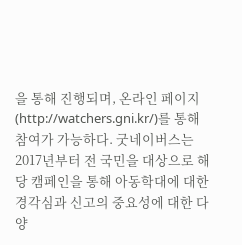을 통해 진행되며, 온라인 페이지(http://watchers.gni.kr/)를 통해 참여가 가능하다. 굿네이버스는 2017년부터 전 국민을 대상으로 해당 캠페인을 통해 아동학대에 대한 경각심과 신고의 중요성에 대한 다양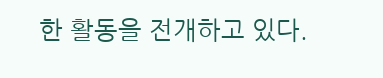한 활동을 전개하고 있다.